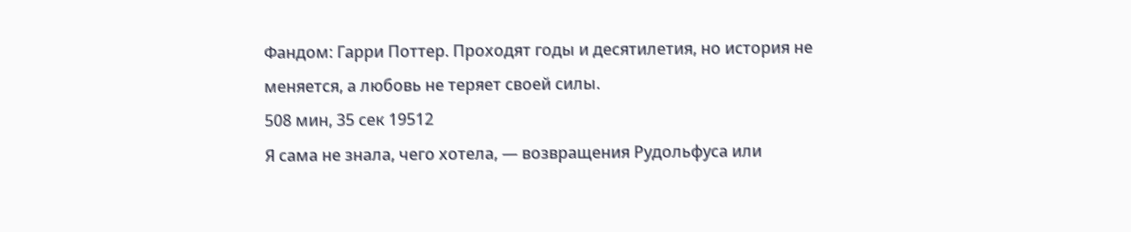Фандом: Гарри Поттер. Проходят годы и десятилетия, но история не меняется, а любовь не теряет своей силы.
508 мин, 35 сек 19512
Я сама не знала, чего хотела, — возвращения Рудольфуса или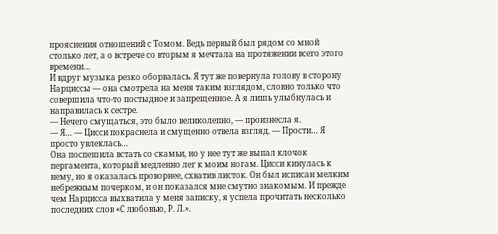прояснения отношений с Томом. Ведь первый был рядом со мной столько лет, а о встрече со вторым я мечтала на протяжении всего этого времени…
И вдруг музыка резко оборвалась. Я тут же повернула голову в сторону Нарциссы — она смотрела на меня таким взглядом, словно только что совершила что-то постыдное и запрещенное. А я лишь улыбнулась и направилась к сестре.
— Нечего смущаться, это было великолепно, — произнесла я.
— Я… — Цисси покраснела и смущенно отвела взгляд. — Прости… Я просто увлеклась…
Она поспешила встать со скамьи, но у нее тут же выпал клочок пергамента, который медленно лег к моим ногам. Цисси кинулась к нему, но я оказалась проворнее, схватив листок. Он был исписан мелким небрежным почерком, и он показался мне смутно знакомым. И прежде чем Нарцисса выхватила у меня записку, я успела прочитать несколько последних слов «С любовью, Р. Л.».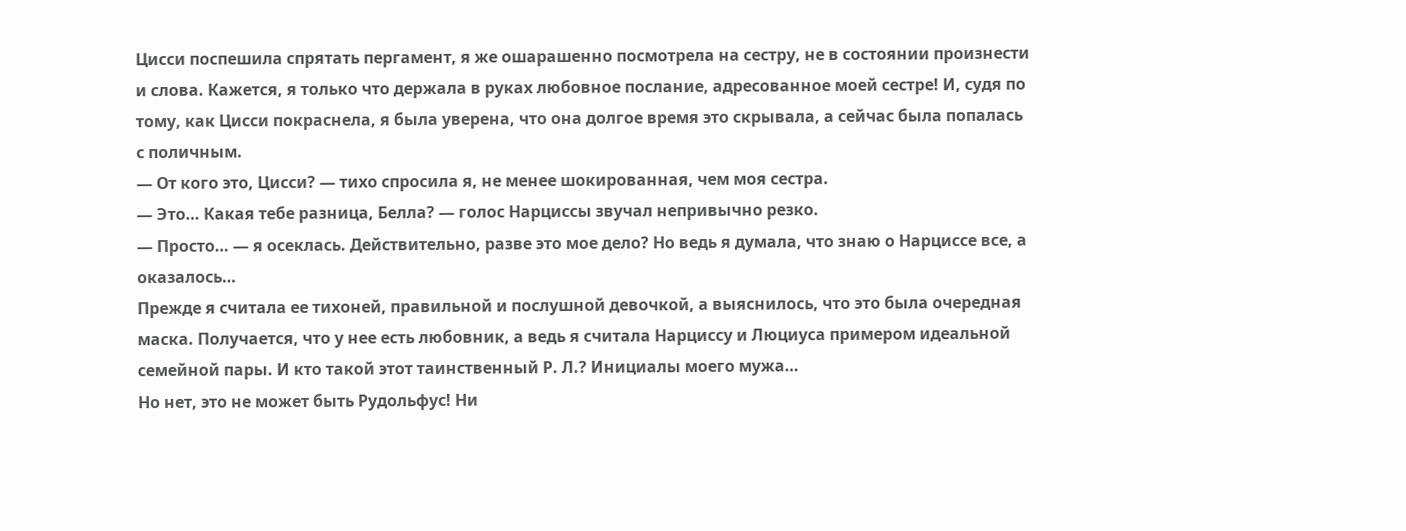Цисси поспешила спрятать пергамент, я же ошарашенно посмотрела на сестру, не в состоянии произнести и слова. Кажется, я только что держала в руках любовное послание, адресованное моей сестре! И, судя по тому, как Цисси покраснела, я была уверена, что она долгое время это скрывала, а сейчас была попалась с поличным.
— От кого это, Цисси? — тихо спросила я, не менее шокированная, чем моя сестра.
— Это… Какая тебе разница, Белла? — голос Нарциссы звучал непривычно резко.
— Просто… — я осеклась. Действительно, разве это мое дело? Но ведь я думала, что знаю о Нарциссе все, а оказалось…
Прежде я считала ее тихоней, правильной и послушной девочкой, а выяснилось, что это была очередная маска. Получается, что у нее есть любовник, а ведь я считала Нарциссу и Люциуса примером идеальной семейной пары. И кто такой этот таинственный Р. Л.? Инициалы моего мужа…
Но нет, это не может быть Рудольфус! Ни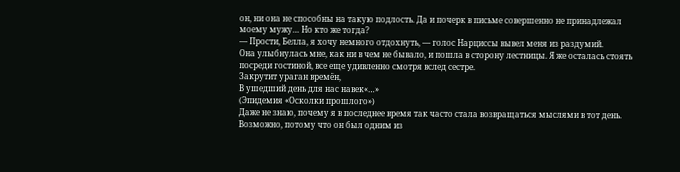он, ни она не способны на такую подлость. Да и почерк в письме совершенно не принадлежал моему мужу… Но кто же тогда?
— Прости, Белла, я хочу немного отдохнуть, — голос Нарциссы вывел меня из раздумий.
Она улыбнулась мне, как ни в чем не бывало, и пошла в сторону лестницы. Я же осталась стоять посреди гостиной, все еще удивленно смотря вслед сестре.
Закрутит ураган времён,
В ушедший день для нас навек«…»
(Эпидемия «Осколки прошлого»)
Даже не знаю, почему я в последнее время так часто стала возвращаться мыслями в тот день. Возможно, потому что он был одним из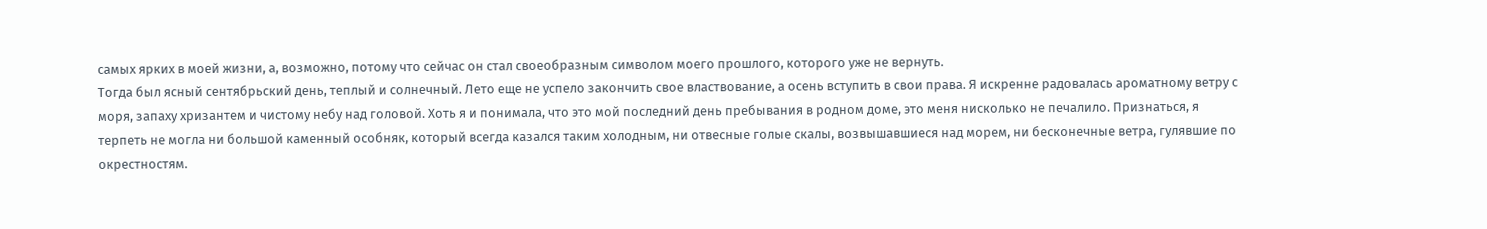самых ярких в моей жизни, а, возможно, потому что сейчас он стал своеобразным символом моего прошлого, которого уже не вернуть.
Тогда был ясный сентябрьский день, теплый и солнечный. Лето еще не успело закончить свое властвование, а осень вступить в свои права. Я искренне радовалась ароматному ветру с моря, запаху хризантем и чистому небу над головой. Хоть я и понимала, что это мой последний день пребывания в родном доме, это меня нисколько не печалило. Признаться, я терпеть не могла ни большой каменный особняк, который всегда казался таким холодным, ни отвесные голые скалы, возвышавшиеся над морем, ни бесконечные ветра, гулявшие по окрестностям.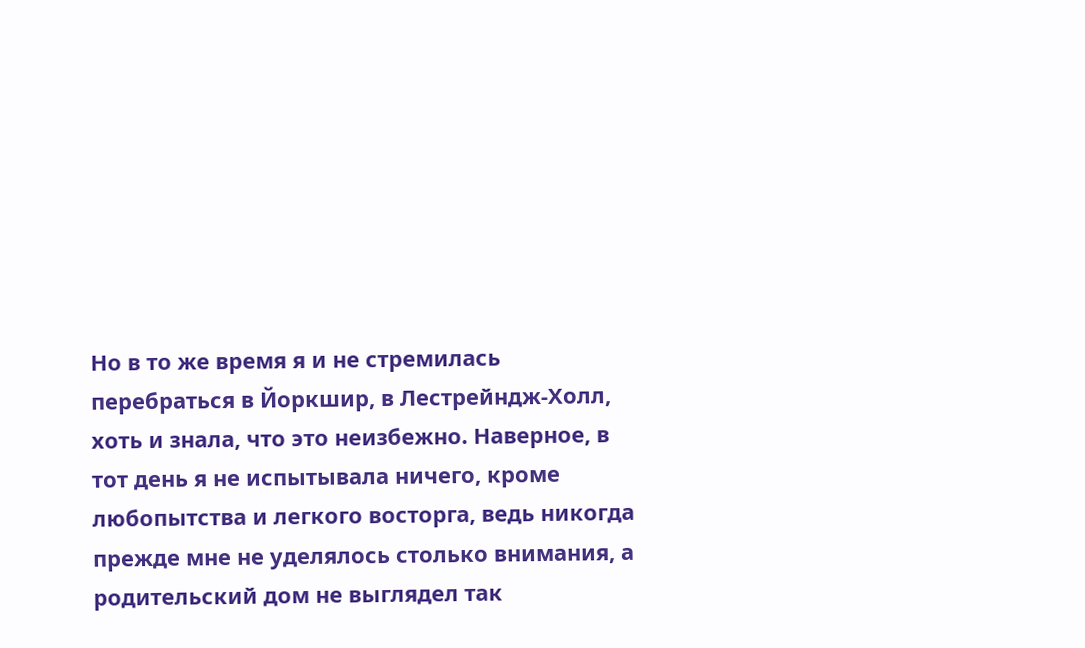Но в то же время я и не стремилась перебраться в Йоркшир, в Лестрейндж-Холл, хоть и знала, что это неизбежно. Наверное, в тот день я не испытывала ничего, кроме любопытства и легкого восторга, ведь никогда прежде мне не уделялось столько внимания, а родительский дом не выглядел так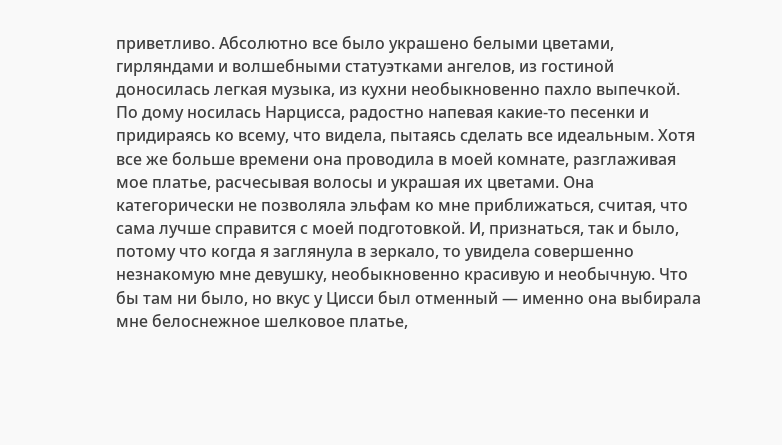приветливо. Абсолютно все было украшено белыми цветами, гирляндами и волшебными статуэтками ангелов, из гостиной доносилась легкая музыка, из кухни необыкновенно пахло выпечкой. По дому носилась Нарцисса, радостно напевая какие-то песенки и придираясь ко всему, что видела, пытаясь сделать все идеальным. Хотя все же больше времени она проводила в моей комнате, разглаживая мое платье, расчесывая волосы и украшая их цветами. Она категорически не позволяла эльфам ко мне приближаться, считая, что сама лучше справится с моей подготовкой. И, признаться, так и было, потому что когда я заглянула в зеркало, то увидела совершенно незнакомую мне девушку, необыкновенно красивую и необычную. Что бы там ни было, но вкус у Цисси был отменный — именно она выбирала мне белоснежное шелковое платье,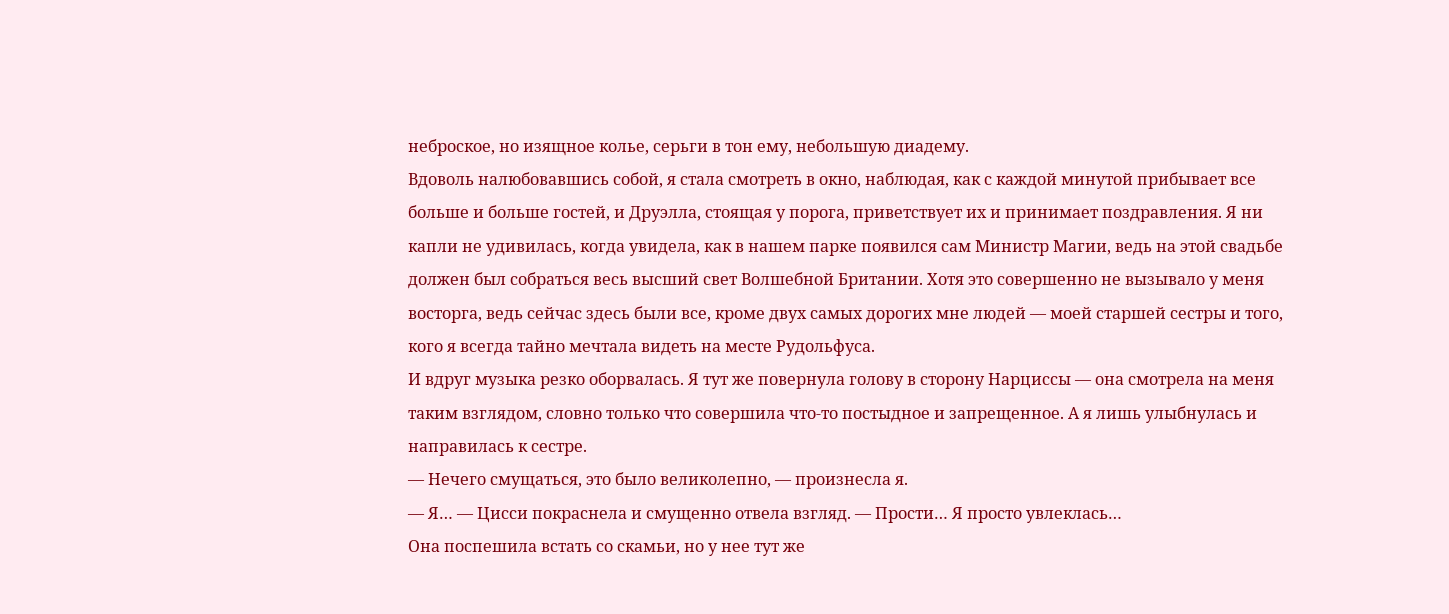неброское, но изящное колье, серьги в тон ему, небольшую диадему.
Вдоволь налюбовавшись собой, я стала смотреть в окно, наблюдая, как с каждой минутой прибывает все больше и больше гостей, и Друэлла, стоящая у порога, приветствует их и принимает поздравления. Я ни капли не удивилась, когда увидела, как в нашем парке появился сам Министр Магии, ведь на этой свадьбе должен был собраться весь высший свет Волшебной Британии. Хотя это совершенно не вызывало у меня восторга, ведь сейчас здесь были все, кроме двух самых дорогих мне людей — моей старшей сестры и того, кого я всегда тайно мечтала видеть на месте Рудольфуса.
И вдруг музыка резко оборвалась. Я тут же повернула голову в сторону Нарциссы — она смотрела на меня таким взглядом, словно только что совершила что-то постыдное и запрещенное. А я лишь улыбнулась и направилась к сестре.
— Нечего смущаться, это было великолепно, — произнесла я.
— Я… — Цисси покраснела и смущенно отвела взгляд. — Прости… Я просто увлеклась…
Она поспешила встать со скамьи, но у нее тут же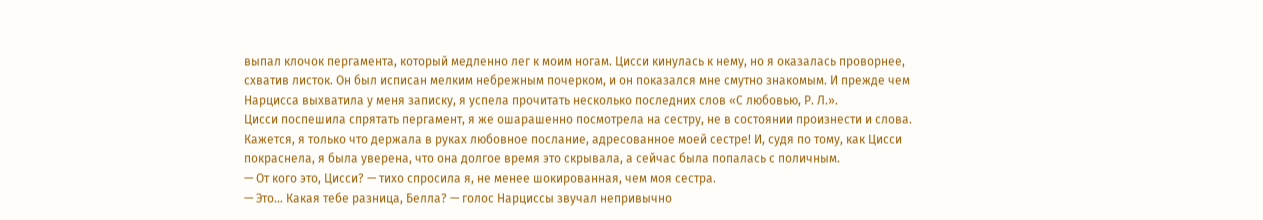выпал клочок пергамента, который медленно лег к моим ногам. Цисси кинулась к нему, но я оказалась проворнее, схватив листок. Он был исписан мелким небрежным почерком, и он показался мне смутно знакомым. И прежде чем Нарцисса выхватила у меня записку, я успела прочитать несколько последних слов «С любовью, Р. Л.».
Цисси поспешила спрятать пергамент, я же ошарашенно посмотрела на сестру, не в состоянии произнести и слова. Кажется, я только что держала в руках любовное послание, адресованное моей сестре! И, судя по тому, как Цисси покраснела, я была уверена, что она долгое время это скрывала, а сейчас была попалась с поличным.
— От кого это, Цисси? — тихо спросила я, не менее шокированная, чем моя сестра.
— Это… Какая тебе разница, Белла? — голос Нарциссы звучал непривычно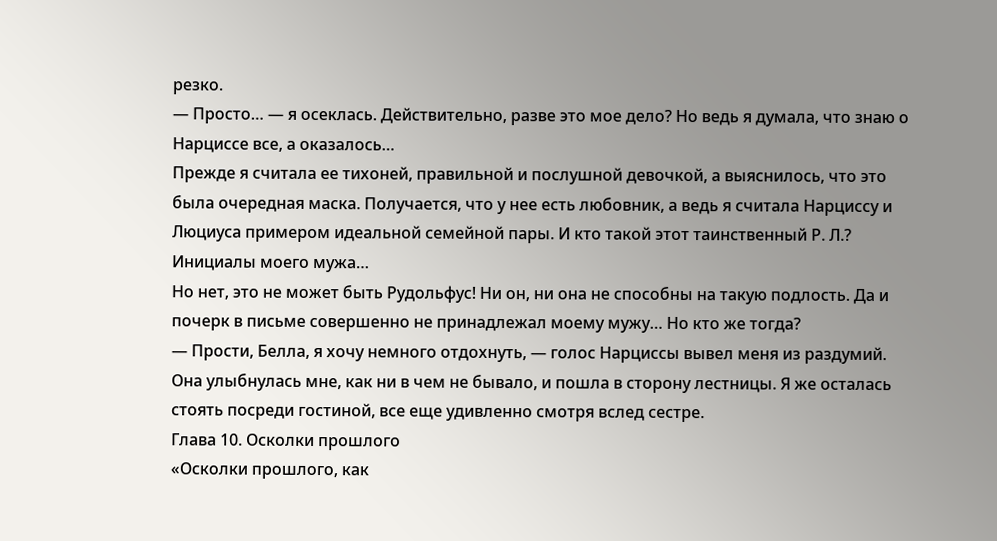резко.
— Просто… — я осеклась. Действительно, разве это мое дело? Но ведь я думала, что знаю о Нарциссе все, а оказалось…
Прежде я считала ее тихоней, правильной и послушной девочкой, а выяснилось, что это была очередная маска. Получается, что у нее есть любовник, а ведь я считала Нарциссу и Люциуса примером идеальной семейной пары. И кто такой этот таинственный Р. Л.? Инициалы моего мужа…
Но нет, это не может быть Рудольфус! Ни он, ни она не способны на такую подлость. Да и почерк в письме совершенно не принадлежал моему мужу… Но кто же тогда?
— Прости, Белла, я хочу немного отдохнуть, — голос Нарциссы вывел меня из раздумий.
Она улыбнулась мне, как ни в чем не бывало, и пошла в сторону лестницы. Я же осталась стоять посреди гостиной, все еще удивленно смотря вслед сестре.
Глава 10. Осколки прошлого
«Осколки прошлого, как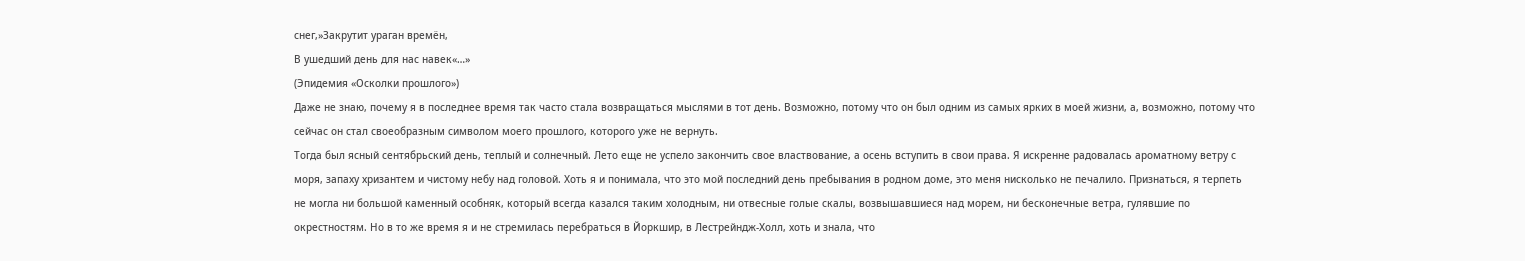снег,»Закрутит ураган времён,
В ушедший день для нас навек«…»
(Эпидемия «Осколки прошлого»)
Даже не знаю, почему я в последнее время так часто стала возвращаться мыслями в тот день. Возможно, потому что он был одним из самых ярких в моей жизни, а, возможно, потому что сейчас он стал своеобразным символом моего прошлого, которого уже не вернуть.
Тогда был ясный сентябрьский день, теплый и солнечный. Лето еще не успело закончить свое властвование, а осень вступить в свои права. Я искренне радовалась ароматному ветру с моря, запаху хризантем и чистому небу над головой. Хоть я и понимала, что это мой последний день пребывания в родном доме, это меня нисколько не печалило. Признаться, я терпеть не могла ни большой каменный особняк, который всегда казался таким холодным, ни отвесные голые скалы, возвышавшиеся над морем, ни бесконечные ветра, гулявшие по окрестностям. Но в то же время я и не стремилась перебраться в Йоркшир, в Лестрейндж-Холл, хоть и знала, что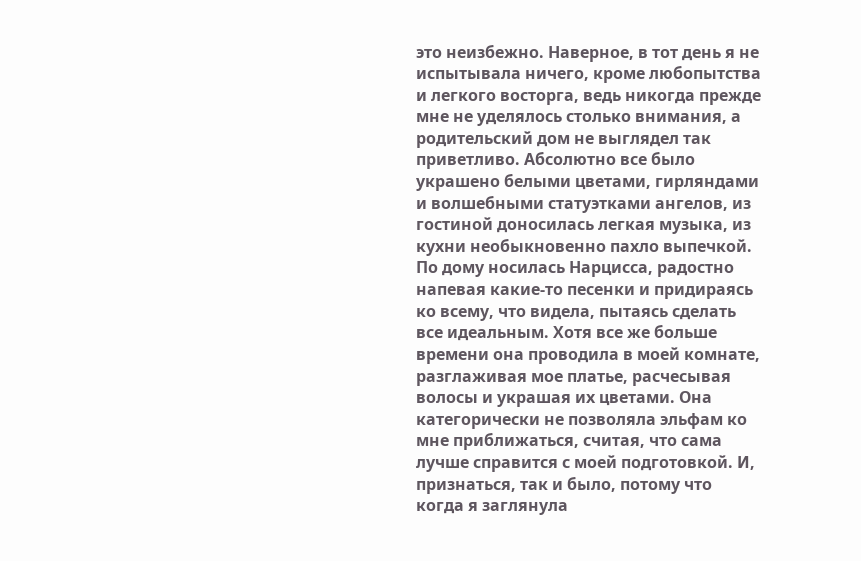это неизбежно. Наверное, в тот день я не испытывала ничего, кроме любопытства и легкого восторга, ведь никогда прежде мне не уделялось столько внимания, а родительский дом не выглядел так приветливо. Абсолютно все было украшено белыми цветами, гирляндами и волшебными статуэтками ангелов, из гостиной доносилась легкая музыка, из кухни необыкновенно пахло выпечкой. По дому носилась Нарцисса, радостно напевая какие-то песенки и придираясь ко всему, что видела, пытаясь сделать все идеальным. Хотя все же больше времени она проводила в моей комнате, разглаживая мое платье, расчесывая волосы и украшая их цветами. Она категорически не позволяла эльфам ко мне приближаться, считая, что сама лучше справится с моей подготовкой. И, признаться, так и было, потому что когда я заглянула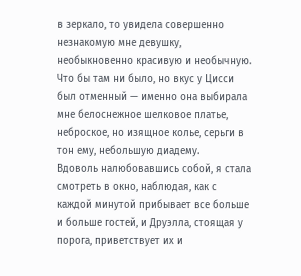в зеркало, то увидела совершенно незнакомую мне девушку, необыкновенно красивую и необычную. Что бы там ни было, но вкус у Цисси был отменный — именно она выбирала мне белоснежное шелковое платье, неброское, но изящное колье, серьги в тон ему, небольшую диадему.
Вдоволь налюбовавшись собой, я стала смотреть в окно, наблюдая, как с каждой минутой прибывает все больше и больше гостей, и Друэлла, стоящая у порога, приветствует их и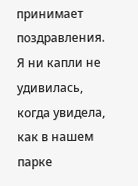принимает поздравления. Я ни капли не удивилась, когда увидела, как в нашем парке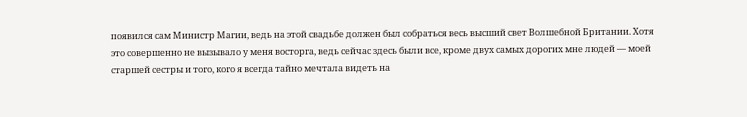появился сам Министр Магии, ведь на этой свадьбе должен был собраться весь высший свет Волшебной Британии. Хотя это совершенно не вызывало у меня восторга, ведь сейчас здесь были все, кроме двух самых дорогих мне людей — моей старшей сестры и того, кого я всегда тайно мечтала видеть на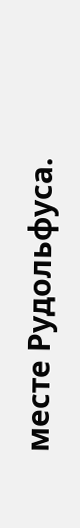месте Рудольфуса.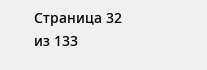Страница 32 из 133